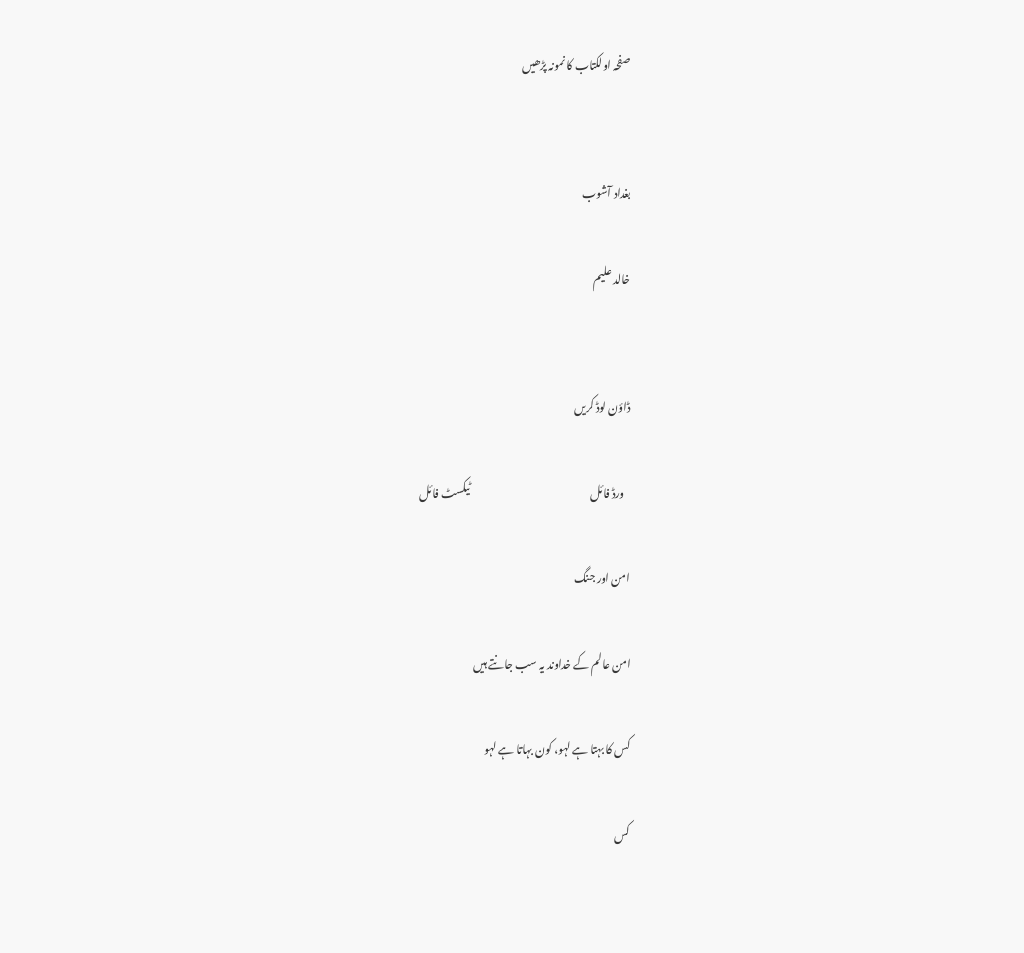صفحہ اولکتاب کا نمونہ پڑھیں


بغداد آشوب

خالد علیم


ڈاؤن لوڈ کریں

   ورڈ فائل                                                        ٹیکسٹ فائل

امن اور جنگ

امن عالم کے خداوند یہ سب جانتے ہیں

کس کا بہتا ہے لہو، کون بہاتا ہے لہو

کس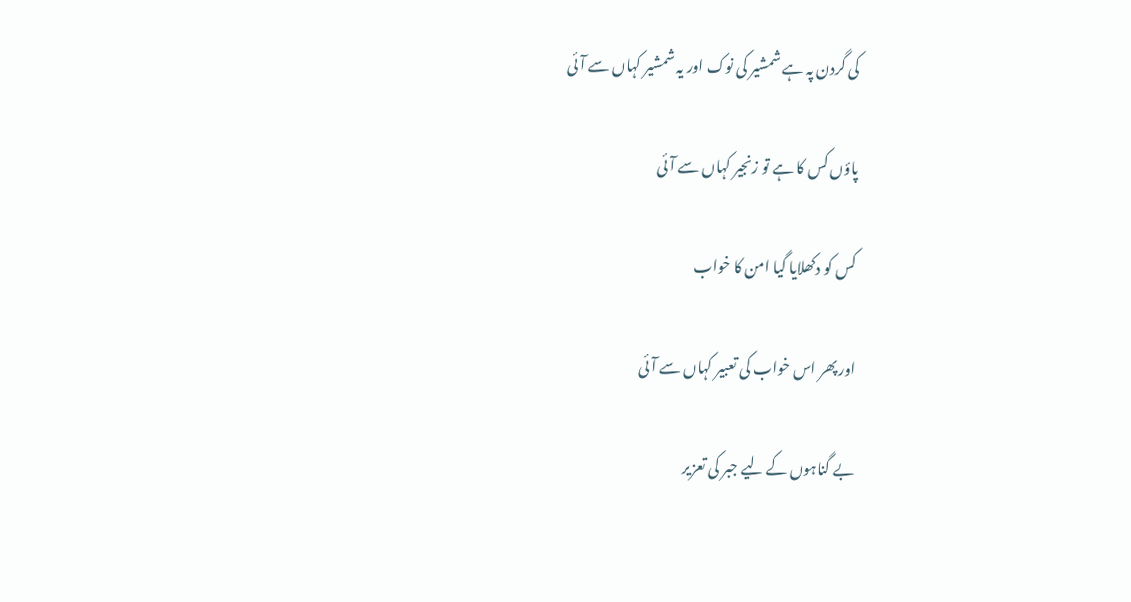کی گردن پہ ہے شمشیر کی نوک اور یہ شمشیر کہاں سے آئی

پاؤں کس کا ہے تو زنجیر کہاں سے آئی

کس کو دکھلایا گیا امن کا خواب

اور پھر اس خواب کی تعبیر کہاں سے آئی

بے گناہوں کے لیے جبر کی تعزیر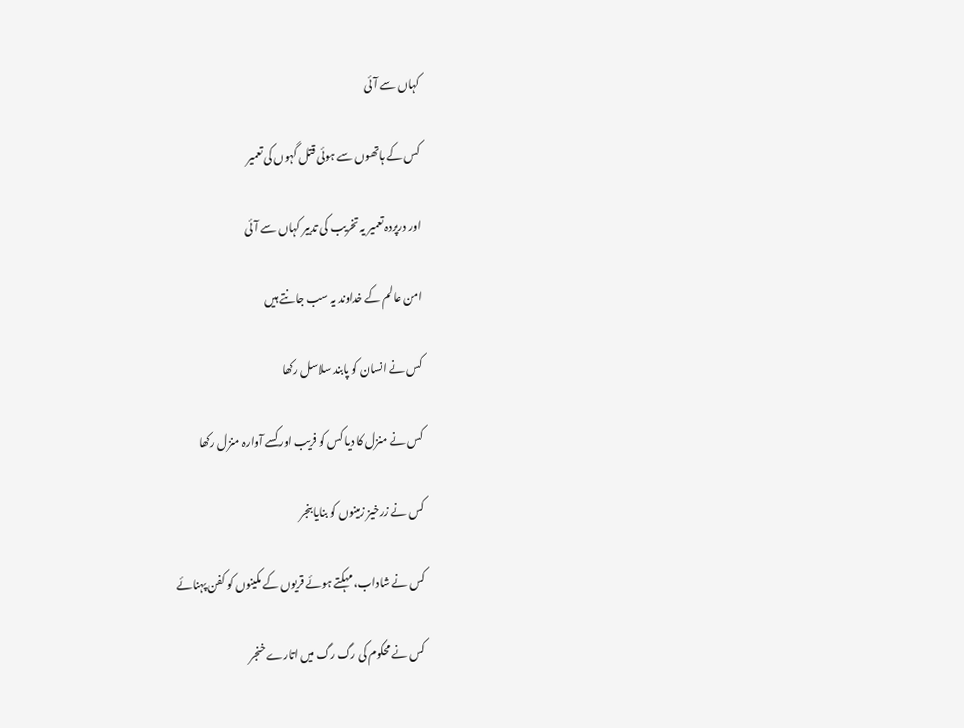کہاں سے آئی

کس کے ہاتھوں سے ہوئی قتل گہوں کی تعمیر

اور درپردہ تعمیر یہ تخریب کی تدبیر کہاں سے آئی

امن عالم کے خداوند یہ سب جانتے ہیں

کس نے انسان کو پابند سلاسل رکھا

کس نے منزل کا دیا کس کو فریب اور کسے آوارہ منزل رکھا

کس نے زرخیز زمینوں کو بنایا بنجر

کس نے شاداب، مہکتے ہوئے قریوں کے مکینوں کو کفن پہنائے

کس نے محکوم کی رگ رگ میں اتارے خنجر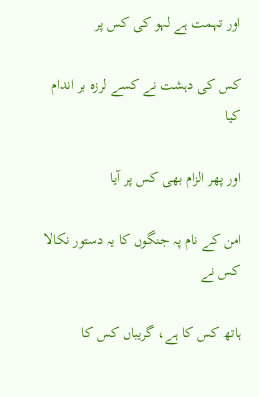اور تہمت ہے لہو کی کس پر

کس کی دہشت نے کسے لرزہ بر اندام کیا

اور پھر الزام بھی کس پر آیا

امن کے نام پہ جنگوں کا یہ دستور نکالا کس نے

ہاتھ کس کا ہے، گریباں کس کا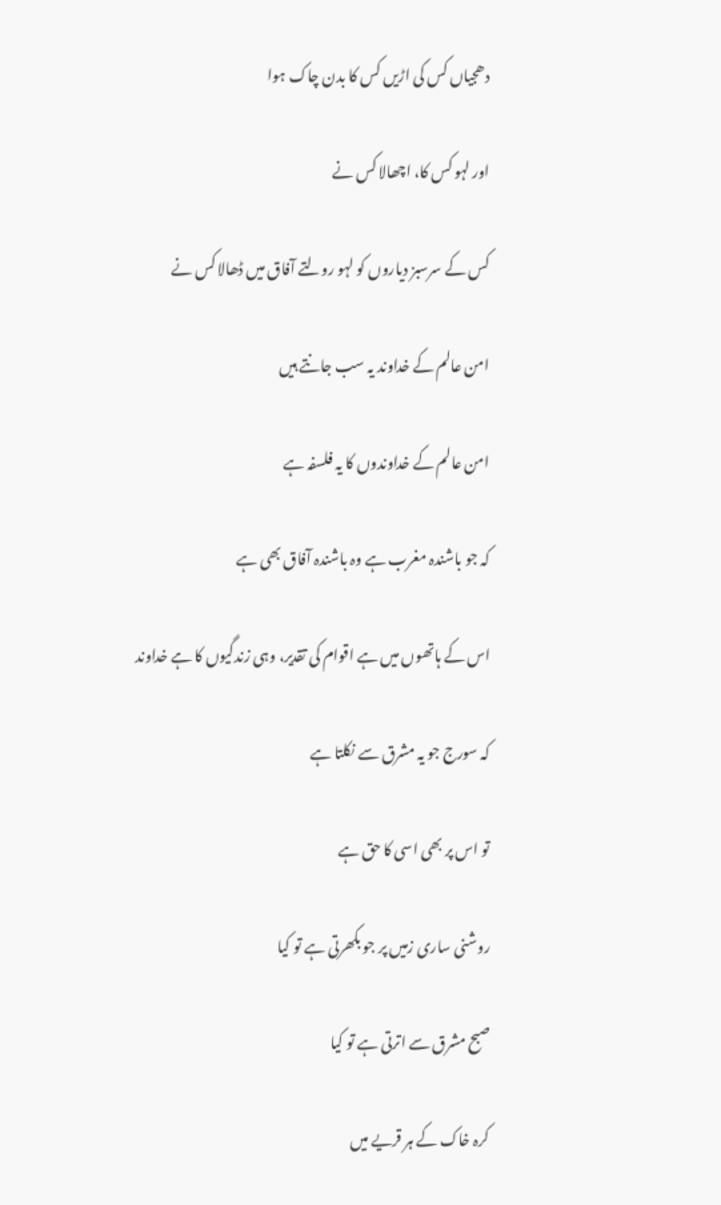دھجیاں کس کی اڑیں کس کا بدن چاک ہوا

اور لہو کس کا، اچھالا کس نے

کس کے سرسبز دیاروں کو لہو رولتے آفاق میں ڈھالا کس نے

امن عالم کے خداوند یہ سب جانتے ہیں

امن عالم کے خداوندوں کا یہ فلسفہ ہے

کہ جو باشندہ مغرب ہے وہ باشندہ آفاق بھی ہے

اس کے ہاتھوں میں ہے اقوام کی تقدیر، وہی زندگیوں کا ہے خداوند

کہ سورج جو یہ مشرق سے نکلتا ہے

تو اس پر بھی اسی کا حق ہے

روشنی ساری زمیں پر جو بکھرتی ہے تو کیا

صبح مشرق سے اترتی ہے تو کیا

کرہ خاک کے ہر قریے میں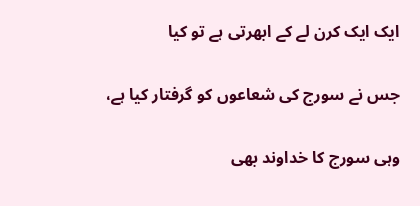ایک ایک کرن لے کے ابھرتی ہے تو کیا

جس نے سورج کی شعاعوں کو گرفتار کیا ہے،

وہی سورج کا خداوند بھی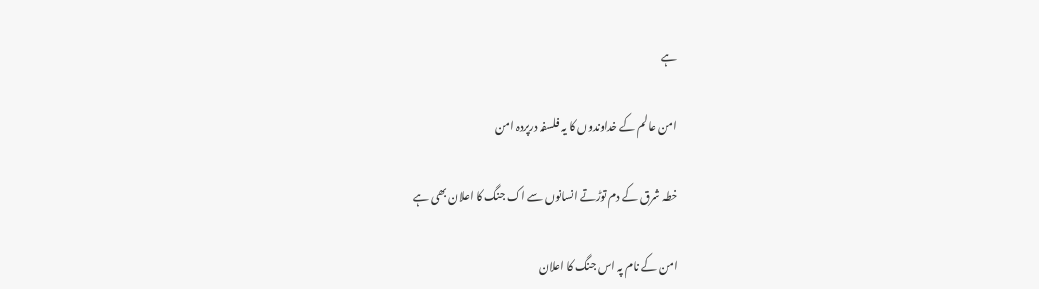ہے

امن عالم کے خداوندوں کا یہ فلسفہ درپردہ امن

خطہ شرق کے دم توڑتے انسانوں سے اک جنگ کا اعلان بھی ہے

امن کے نام پہ اس جنگ کا اعلان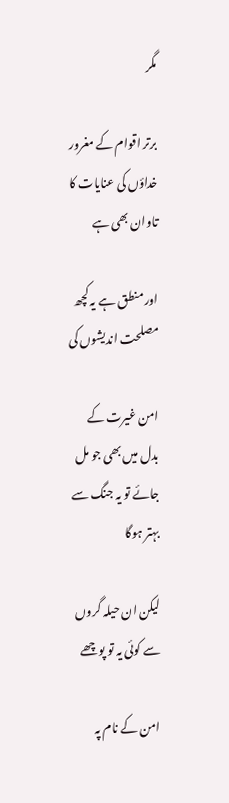مگر

برتر اقوام کے مغرور خداؤں کی عنایات کا تاوان بھی ہے

اور منطق ہے یہ کچھ مصلحت اندیشوں کی

امن غیرت کے بدل میں بھی جو مل جائے تو یہ جنگ سے بہتر ہوگا

لیکن ان حیلہ گروں سے کوئی یہ تو پوچھے

امن کے نام پہ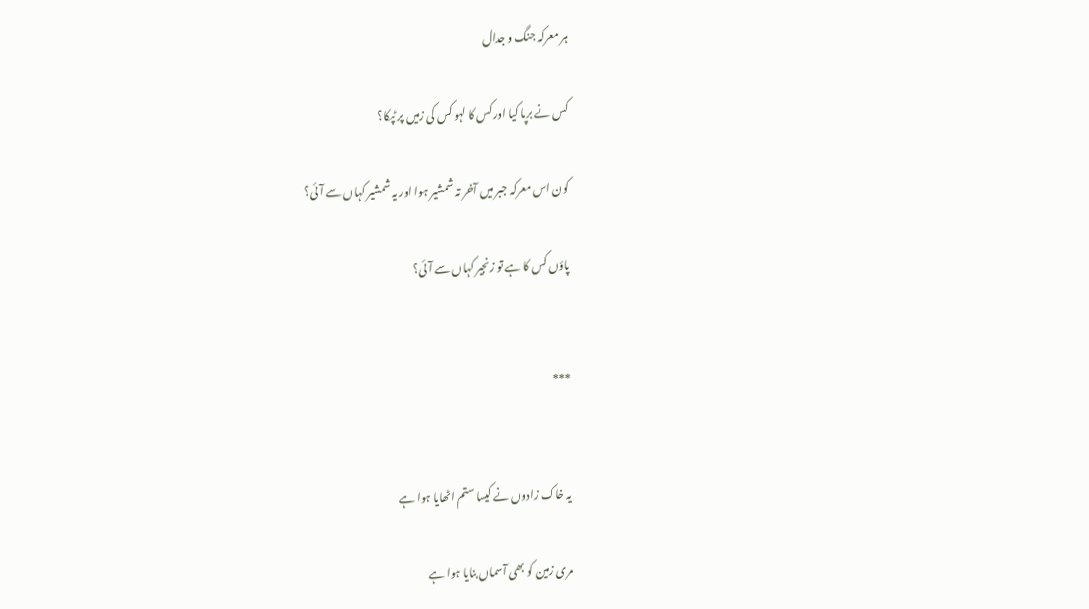ہر معرکہ جنگ و جدال

کس نے برپا کیا اور کس کا لہو کس کی زمیں پر ٹپکا؟

کون اس معرکہ جبر میں آخر تہ شمشیر ہوا اور یہ شمشیر کہاں سے آئی؟

پاؤں کس کا ہے تو زنجیر کہاں سے آئی؟


***


یہ خاک زادوں نے کیسا ستم اٹھایا ہوا ہے

مری زمین کو بھی آسماں بنایا ہوا ہے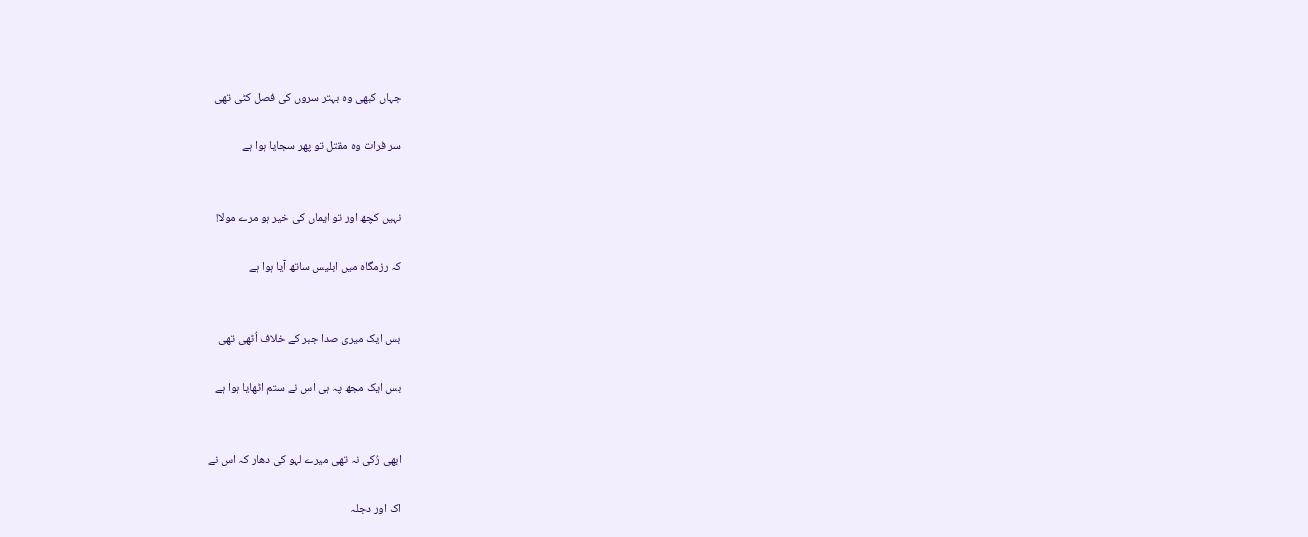جہاں کبھی وہ بہتر سروں کی فصل کٹی تھی

سر فرات وہ مقتل تو پھر سجایا ہوا ہے


نہیں کچھ اور تو ایماں کی خیر ہو مرے مولا!

کہ رزمگاہ میں ابلیس ساتھ آیا ہوا ہے


بس ایک میری صدا جبر کے خلاف اُٹھی تھی

بس ایک مجھ پہ ہی اس نے ستم اٹھایا ہوا ہے


ابھی رُکی نہ تھی میرے لہو کی دھار کہ اس نے

اک اور دجلہ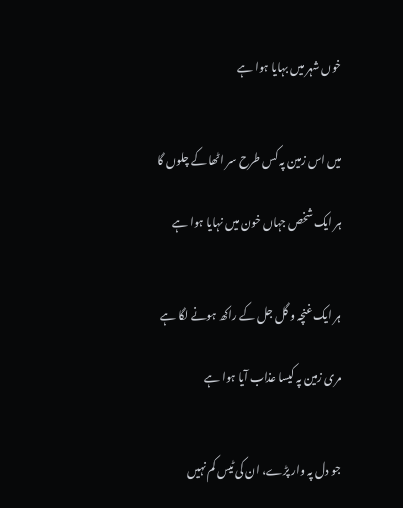خوں شہر میں بہایا ہوا ہے


میں اس زمین پہ کس طرح سر اٹھا کے چلوں گا

ہر ایک شخص جہاں خون میں نہایا ہوا ہے


ہر ایک غنچہ و گل جل کے راکھ ہونے لگا ہے

مری زمین پہ کیسا عذاب آیا ہوا ہے


جو دل پہ وار پڑے، ان کی ٹیس کم نہیں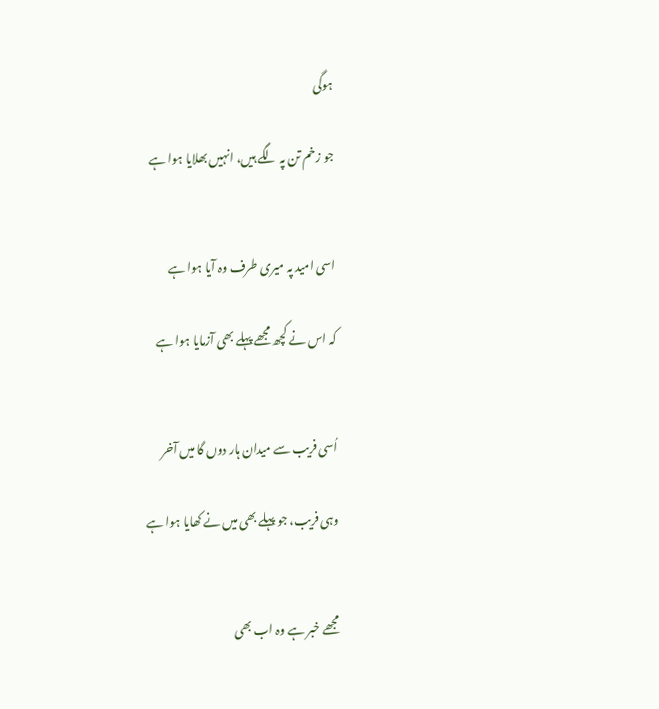ہوگی

جو زخم تن پہ لگے ہیں، انہیں بھلایا ہوا ہے


اسی امید پہ میری طرف وہ آیا ہوا ہے

کہ اس نے کچھ مجھے پہلے بھی آزمایا ہوا ہے


اُسی فریب سے میدان ہار دوں گا میں آخر

وہی فریب، جو پہلے بھی میں نے کھایا ہوا ہے


مجھے خبر ہے وہ اب بھی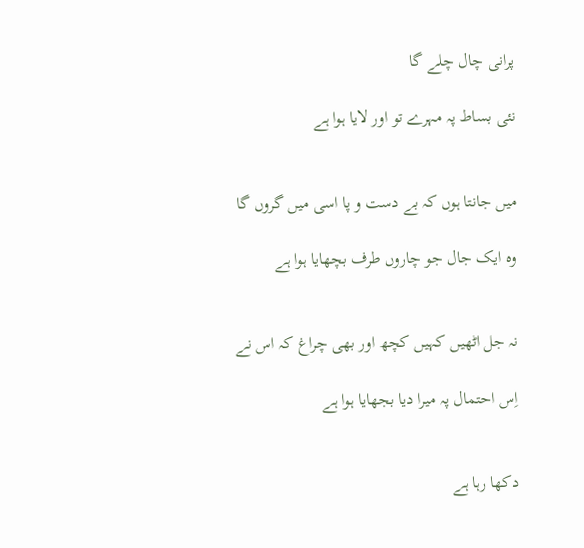پرانی چال چلے گا

نئی بساط پہ مہرے تو اور لایا ہوا ہے


میں جانتا ہوں کہ بے دست و پا اسی میں گروں گا

وہ ایک جال جو چاروں طرف بچھایا ہوا ہے


نہ جل اٹھیں کہیں کچھ اور بھی چراغ کہ اس نے

اِس احتمال پہ میرا دیا بجھایا ہوا ہے


دکھا رہا ہے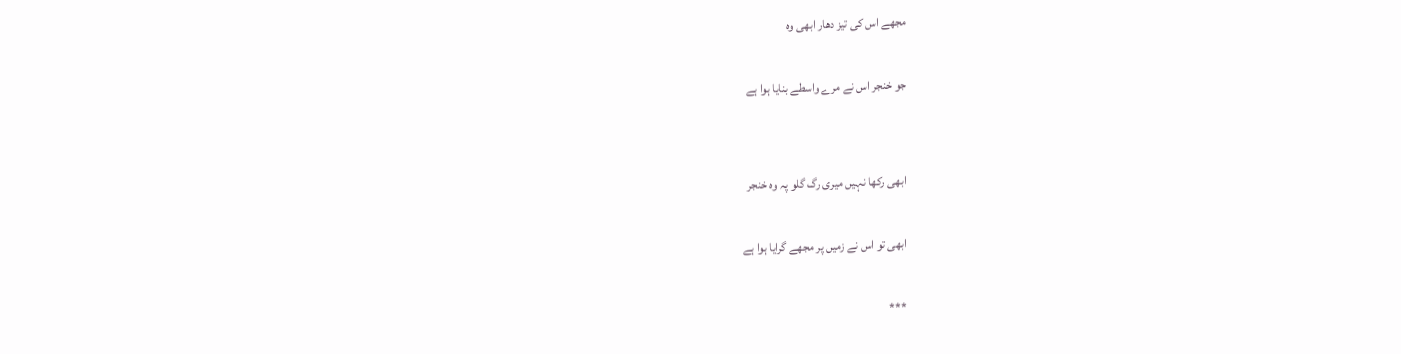مجھے اس کی تیز دھار ابھی وہ

جو خنجر اس نے مرے واسطے بنایا ہوا ہے


ابھی رکھا نہیں میری رگ گلو پہ وہ خنجر

ابھی تو اس نے زمیں پر مجھے گرایا ہوا ہے

***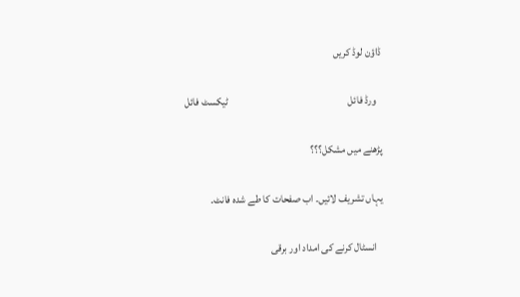ڈاؤن لوڈ کریں

   ورڈ فائل                                                        ٹیکسٹ فائل

پڑھنے میں مشکل؟؟؟

یہاں تشریف لائیں۔ اب صفحات کا طے شدہ فانٹ۔

   انسٹال کرنے کی امداد اور برقی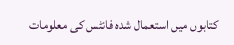کتابوں میں استعمال شدہ فانٹس کی معلومات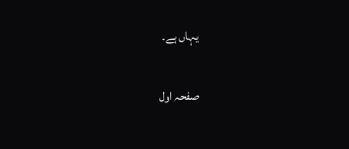یہاں ہے۔

صفحہ اول